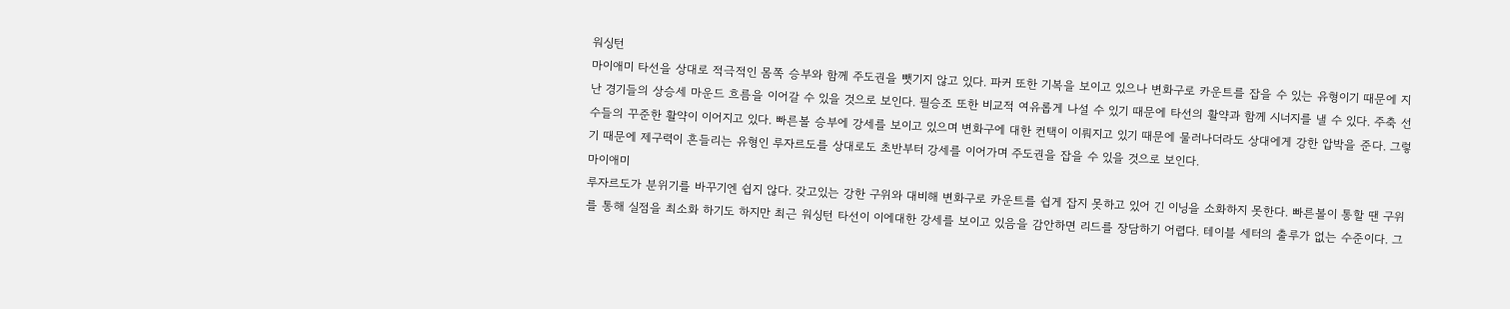워싱턴
마이애미 타선을 상대로 적극적인 몸쪽 승부와 함께 주도권을 뺏기지 않고 있다. 파커 또한 기복을 보이고 있으나 변화구로 카운트를 잡을 수 있는 유형이기 때문에 지난 경기들의 상승세 마운드 흐름을 이어갈 수 있을 것으로 보인다. 필승조 또한 비교적 여유롭게 나설 수 있기 때문에 타선의 활약과 함께 시너지를 낼 수 있다. 주축 선수들의 꾸준한 활약이 이어지고 있다. 빠른볼 승부에 강세를 보이고 있으며 변화구에 대한 컨택이 이뤄지고 있기 때문에 물러나더라도 상대에게 강한 압박을 준다. 그렇기 때문에 제구력이 흔들리는 유형인 루자르도를 상대로도 초반부터 강세를 이어가며 주도권을 잡을 수 있을 것으로 보인다.
마이애미
루자르도가 분위기를 바꾸기엔 쉽지 않다. 갖고있는 강한 구위와 대비해 변화구로 카운트를 쉽게 잡지 못하고 있어 긴 이닝을 소화하지 못한다. 빠른볼이 통할 땐 구위를 통해 실점을 최소화 하기도 하지만 최근 워싱턴 타선이 이에대한 강세를 보이고 있음을 감안하면 리드를 장담하기 어렵다. 테이블 세터의 출루가 없는 수준이다. 그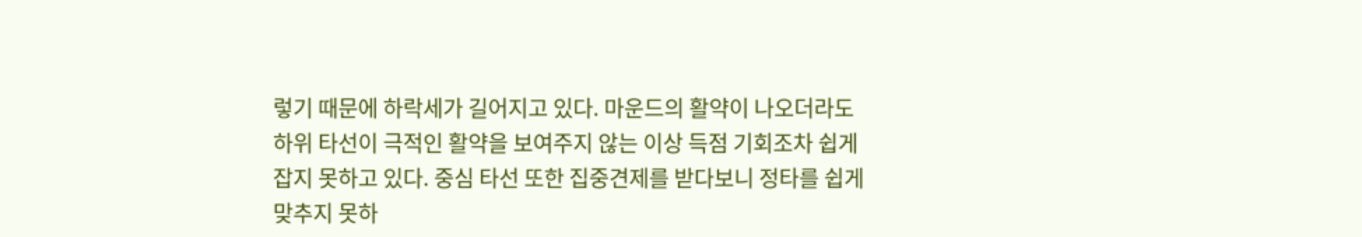렇기 때문에 하락세가 길어지고 있다. 마운드의 활약이 나오더라도 하위 타선이 극적인 활약을 보여주지 않는 이상 득점 기회조차 쉽게 잡지 못하고 있다. 중심 타선 또한 집중견제를 받다보니 정타를 쉽게 맞추지 못하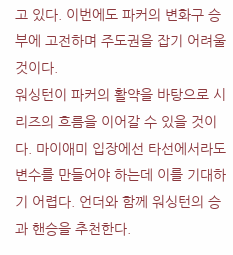고 있다. 이번에도 파커의 변화구 승부에 고전하며 주도권을 잡기 어려울 것이다.
워싱턴이 파커의 활약을 바탕으로 시리즈의 흐름을 이어갈 수 있을 것이다. 마이애미 입장에선 타선에서라도 변수를 만들어야 하는데 이를 기대하기 어렵다. 언더와 함께 워싱턴의 승과 핸승을 추천한다.